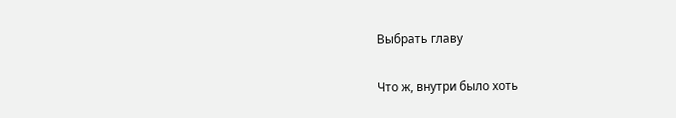Выбрать главу

Что ж, внутри было хоть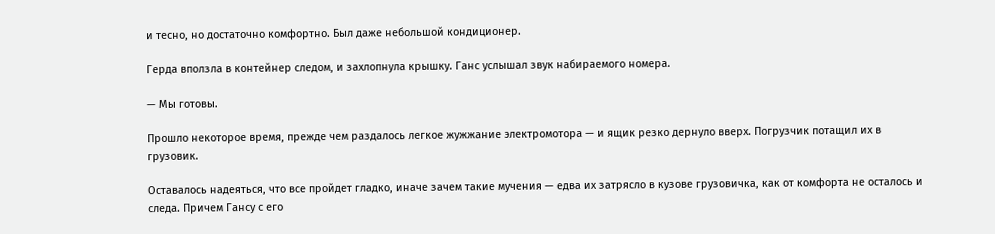и тесно, но достаточно комфортно. Был даже небольшой кондиционер.

Герда вползла в контейнер следом, и захлопнула крышку. Ганс услышал звук набираемого номера.

— Мы готовы.

Прошло некоторое время, прежде чем раздалось легкое жужжание электромотора — и ящик резко дернуло вверх. Погрузчик потащил их в грузовик.

Оставалось надеяться, что все пройдет гладко, иначе зачем такие мучения — едва их затрясло в кузове грузовичка, как от комфорта не осталось и следа. Причем Гансу с его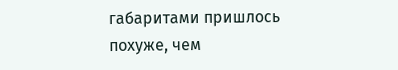габаритами пришлось похуже, чем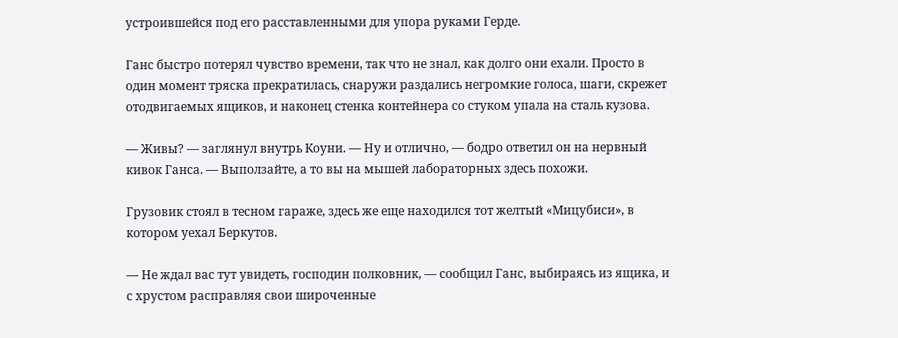устроившейся под его расставленными для упора руками Герде.

Ганс быстро потерял чувство времени, так что не знал, как долго они ехали. Просто в один момент тряска прекратилась, снаружи раздались негромкие голоса, шаги, скрежет отодвигаемых ящиков, и наконец стенка контейнера со стуком упала на сталь кузова.

— Живы? — заглянул внутрь Коуни. — Ну и отлично, — бодро ответил он на нервный кивок Ганса. — Выползайте, а то вы на мышей лабораторных здесь похожи.

Грузовик стоял в тесном гараже, здесь же еще находился тот желтый «Мицубиси», в котором уехал Беркутов.

— Не ждал вас тут увидеть, господин полковник, — сообщил Ганс, выбираясь из ящика, и с хрустом расправляя свои широченные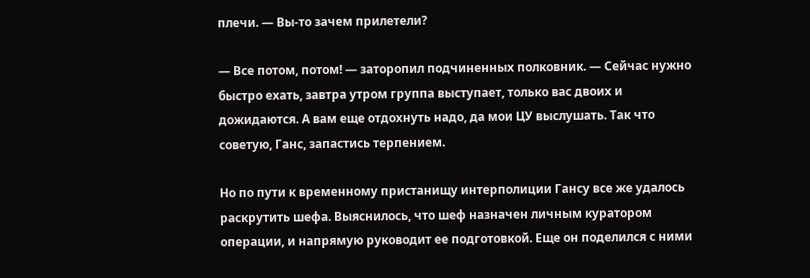плечи. — Вы-то зачем прилетели?

— Все потом, потом! — заторопил подчиненных полковник. — Сейчас нужно быстро ехать, завтра утром группа выступает, только вас двоих и дожидаются. А вам еще отдохнуть надо, да мои ЦУ выслушать. Так что советую, Ганс, запастись терпением.

Но по пути к временному пристанищу интерполиции Гансу все же удалось раскрутить шефа. Выяснилось, что шеф назначен личным куратором операции, и напрямую руководит ее подготовкой. Еще он поделился с ними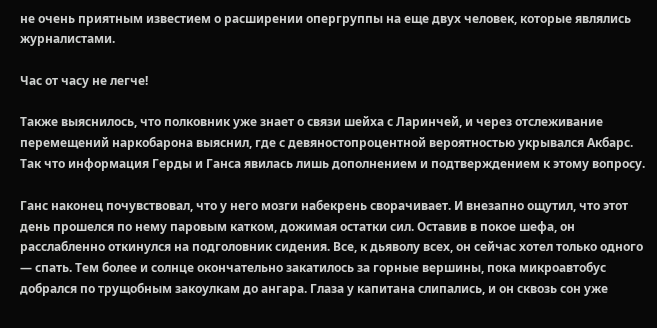не очень приятным известием о расширении опергруппы на еще двух человек, которые являлись журналистами.

Час от часу не легче!

Также выяснилось, что полковник уже знает о связи шейха с Ларинчей, и через отслеживание перемещений наркобарона выяснил, где с девяностопроцентной вероятностью укрывался Акбарс. Так что информация Герды и Ганса явилась лишь дополнением и подтверждением к этому вопросу.

Ганс наконец почувствовал, что у него мозги набекрень сворачивает. И внезапно ощутил, что этот день прошелся по нему паровым катком, дожимая остатки сил. Оставив в покое шефа, он расслабленно откинулся на подголовник сидения. Все, к дьяволу всех, он сейчас хотел только одного — спать. Тем более и солнце окончательно закатилось за горные вершины, пока микроавтобус добрался по трущобным закоулкам до ангара. Глаза у капитана слипались, и он сквозь сон уже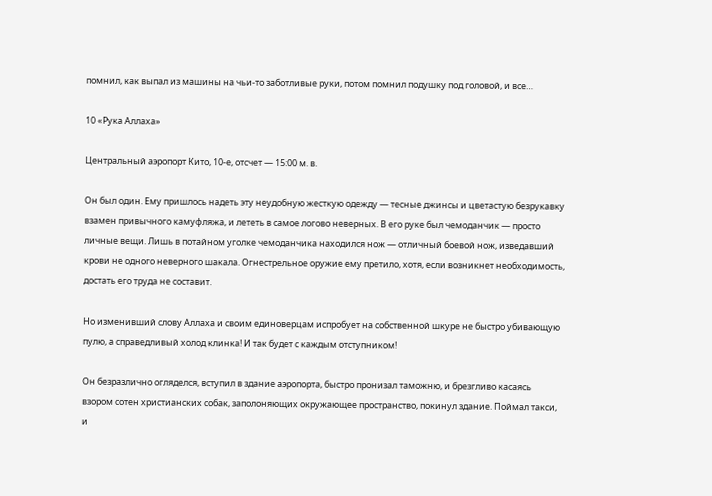помнил, как выпал из машины на чьи-то заботливые руки, потом помнил подушку под головой, и все…

10 «Рука Аллаха»

Центральный аэропорт Кито, 10-е, отсчет — 15:00 м. в.

Он был один. Ему пришлось надеть эту неудобную жесткую одежду — тесные джинсы и цветастую безрукавку взамен привычного камуфляжа, и лететь в самое логово неверных. В его руке был чемоданчик — просто личные вещи. Лишь в потайном уголке чемоданчика находился нож — отличный боевой нож, изведавший крови не одного неверного шакала. Огнестрельное оружие ему претило, хотя, если возникнет необходимость, достать его труда не составит.

Но изменивший слову Аллаха и своим единоверцам испробует на собственной шкуре не быстро убивающую пулю, а справедливый холод клинка! И так будет с каждым отступником!

Он безразлично огляделся, вступил в здание аэропорта, быстро пронизал таможню, и брезгливо касаясь взором сотен христианских собак, заполоняющих окружающее пространство, покинул здание. Поймал такси, и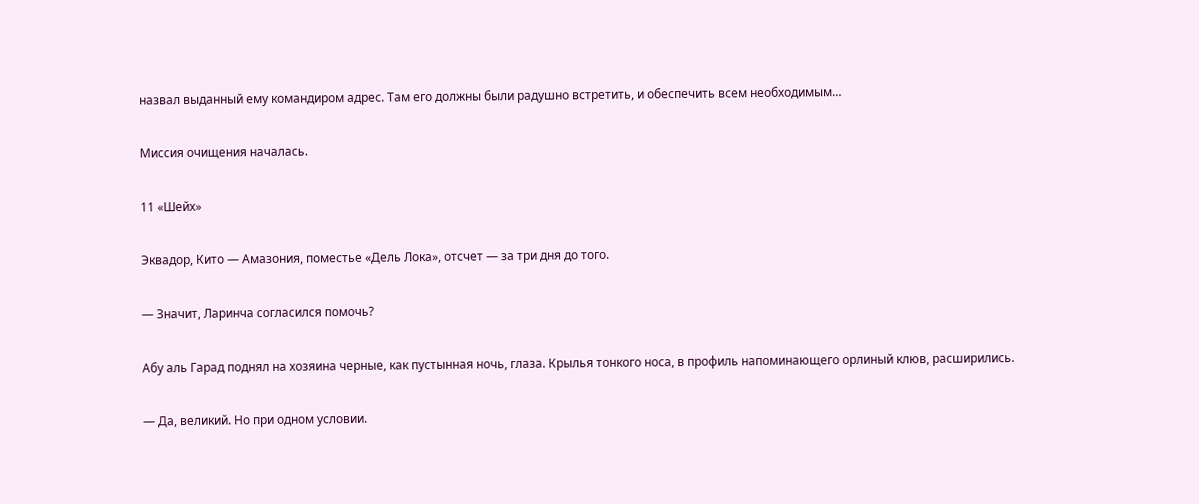назвал выданный ему командиром адрес. Там его должны были радушно встретить, и обеспечить всем необходимым…

Миссия очищения началась.

11 «Шейх»

Эквадор, Кито — Амазония, поместье «Дель Лока», отсчет — за три дня до того.

— Значит, Ларинча согласился помочь?

Абу аль Гарад поднял на хозяина черные, как пустынная ночь, глаза. Крылья тонкого носа, в профиль напоминающего орлиный клюв, расширились.

— Да, великий. Но при одном условии.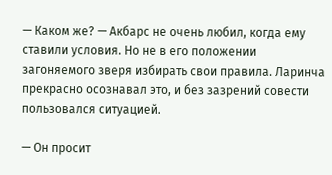— Каком же? — Акбарс не очень любил, когда ему ставили условия. Но не в его положении загоняемого зверя избирать свои правила. Ларинча прекрасно осознавал это, и без зазрений совести пользовался ситуацией.

— Он просит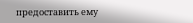предоставить ему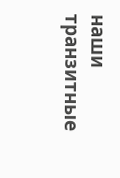наши транзитные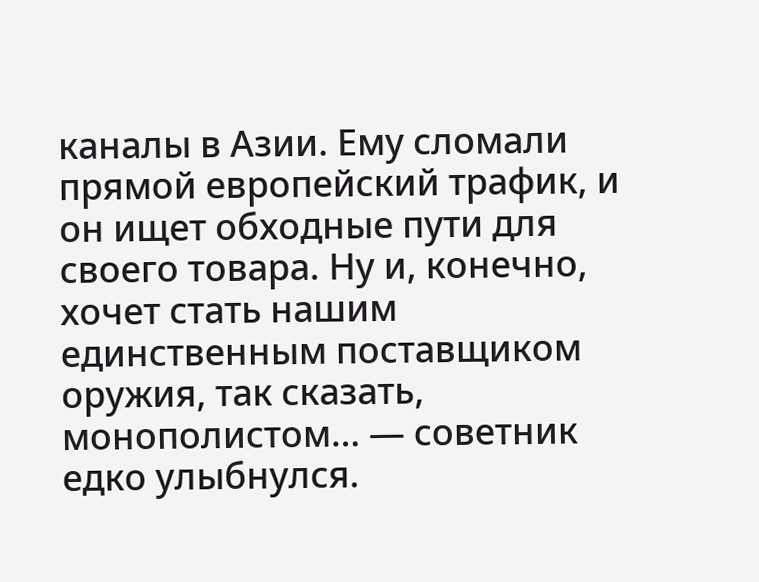каналы в Азии. Ему сломали прямой европейский трафик, и он ищет обходные пути для своего товара. Ну и, конечно, хочет стать нашим единственным поставщиком оружия, так сказать, монополистом… — советник едко улыбнулся.